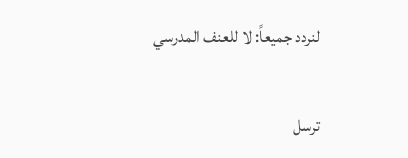لنردد جميعاً: لا للعنف المدرسي

ترسل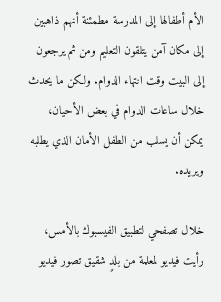الأم أطفالها إلى المدرسة مطمئنة أنهم ذاهبين إلى مكان آمن يتلقون التعليم ومن ثم يرجعون إلى البيت وقت انتهاء الدوام. ولكن ما يحدث خلال ساعات الدوام في بعض الأحيان، يمكن أن يسلب من الطفل الأمان الذي يطلبه ويريده.

خلال تصفحي لتطبيق الفيسبوك بالأمس، رأيت فيديو لمعلمة من بلدٍ شقيق تصور فيديو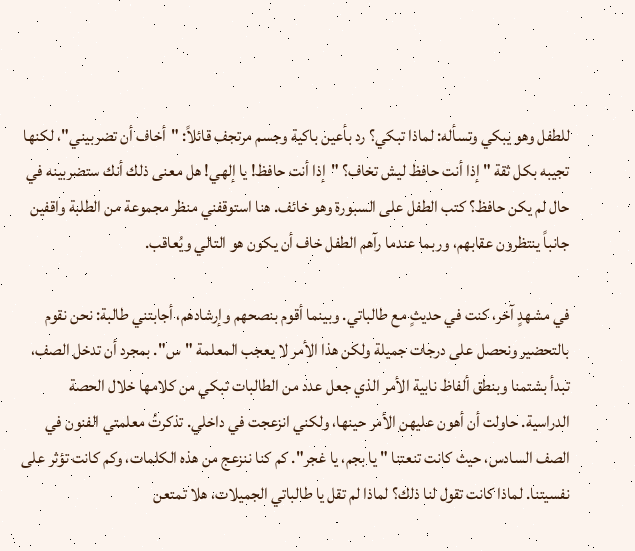للطفل وهو يبكي وتسأله: لماذا تبكي؟ رد بأعين باكية وجسم مرتجف قائلاً: "أخاف أن تضربيني"، لكنها تجيبه بكل ثقة " إذا أنت حافظ ليش تخاف؟ "إذا أنت حافظ! يا إلهي! هل معنى ذلك أنك ستضربينه في حال لم يكن حافظ؟ كتب الطفل على السبورة وهو خائف. هنا استوقفني منظر مجموعة من الطلبة واقفين جانباً ينتظرون عقابهم، وربما عندما رآهم الطفل خاف أن يكون هو التالي ويُعاقب.

في مشهدٍ آخر، كنت في حديثٍ مع طالباتي. وبينما أقوم بنصحهم وإرشادهم، أجابتني طالبة: نحن نقوم بالتحضير ونحصل على درجات جميلة ولكن هذا الأمر لا يعجب المعلمة "س". بمجرد أن تدخل الصف، تبدأ بشتمنا وبنطق ألفاظ نابية الأمر الذي جعل عدد من الطالبات تبكي من كلامها خلال الحصة الدراسية. حاولت أن أهون عليهن الأمر حينها، ولكني انزعجت في داخلي. تذكرتُ معلمتي الفنون في الصف السادس، حيث كانت تنعتنا " يا بجم، يا غجر". كم كنا ننزعج من هذه الكلمات، وكم كانت تؤثر على نفسيتنا. لماذا كانت تقول لنا ذلك؟ لماذا لم تقل يا طالباتي الجميلات، هلا تمتعن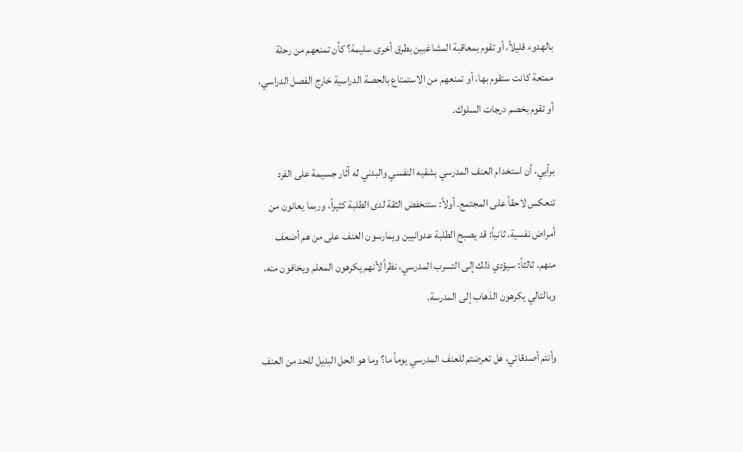بالهدوء قليلاً، أو تقوم بمعاقبة المشاغبين بطرق أخرى سليمة؟ كأن تمنعهم من رحلة ممتعة كانت ستقوم بها، أو تمنعهم من الاستمتاع بالحصة الدراسية خارج الفصل الدراسي، أو تقوم بخصم درجات السلوك.

برأيي، أن استخدام العنف المدرسي بشقيه النفسي والبدني له آثار جسيمة على الفرد تنعكس لاحقاً على المجتمع. أولاً: ستنخفض الثقة لدى الطلبة كثيراً، وربما يعانون من أمراض نفسية. ثانياً: قد يصبح الطلبة عدوانيين ويمارسون العنف على من هم أضعف منهم. ثالثاً: سيؤدي ذلك إلى التسرب المدرسي، نظراً لأنهم يكرهون المعلم ويخافون منه، وبالتالي يكرهون الذهاب إلى المدرسة.

وأنتم أصدقائي، هل تعرضتم للعنف المدرسي يوماً ما؟ وما هو الحل البديل للحد من العنف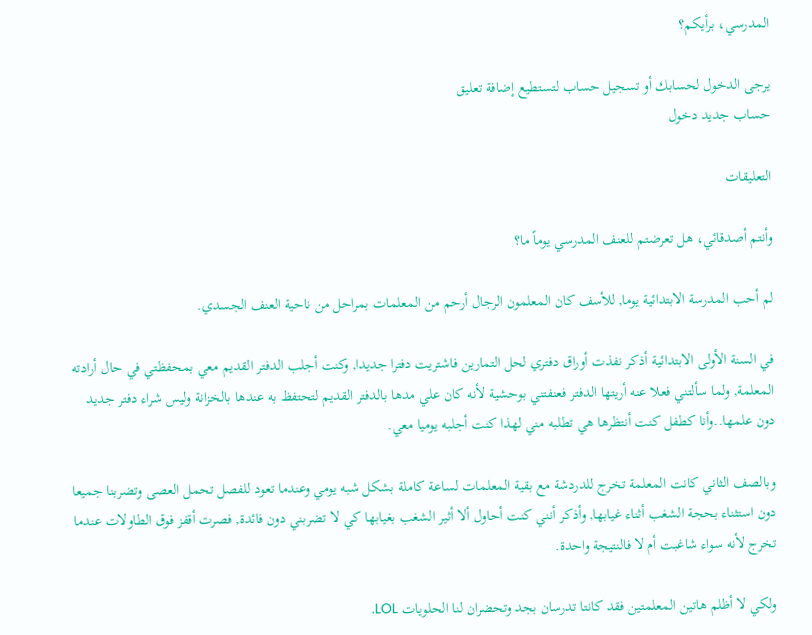المدرسي، برأيكم؟

يرجى الدخول لحسابك أو تسجيل حساب لتستطيع إضافة تعليق
حساب جديد دخول

التعليقات

وأنتم أصدقائي، هل تعرضتم للعنف المدرسي يوماً ما؟

لم أحب المدرسة الابتدائية يوما, للأسف كان المعلمون الرجال أرحم من المعلمات بمراحل من ناحية العنف الجسدي.

في السنة الأولى الابتدائية أذكر نفذت أوراق دفتري لحل التمارين فاشتريت دفترا جديدا, وكنت أجلب الدفتر القديم معي بمحفظتي في حال أرادته المعلمة, ولما سألتني فعلا عنه أريتها الدفتر فعنفتني بوحشية لأنه كان علي مدها بالدفتر القديم لتحتفظ به عندها بالخزانة وليس شراء دفتر جديد دون علمها..وأنا كطفل كنت أنتظرها هي تطلبه مني لهذا كنت أجلبه يوميا معي.

وبالصف الثاني كانت المعلمة تخرج للدردشة مع بقية المعلمات لساعة كاملة بشكل شبه يومي وعندما تعود للفصل تحمل العصى وتضربنا جميعا دون استثناء بحجة الشغب أثناء غيابها, وأذكر أنني كنت أحاول ألا أثير الشغب بغيابها كي لا تضربني دون فائدة, فصرت أقفز فوق الطاولات عندما تخرج لأنه سواء شاغبت أم لا فالنتيجة واحدة.

ولكي لا أظلم هاتين المعلمتين فقد كانتا تدرسان بجد وتحضران لنا الحلويات LOL.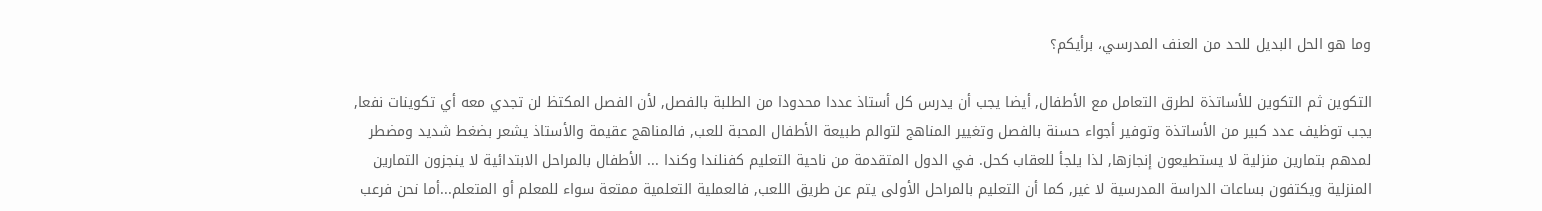وما هو الحل البديل للحد من العنف المدرسي، برأيكم؟

التكوين ثم التكوين للأساتذة لطرق التعامل مع الأطفال, أيضا يجب أن يدرس كل أستاذ عددا محدودا من الطلبة بالفصل, لأن الفصل المكتظ لن تجدي معه أي تكوينات نفعا, يجب توظيف عدد كبير من الأساتذة وتوفير أجواء حسنة بالفصل وتغيير المناهج لتوالم طبيعة الأطفال المحبة للعب, فالمناهج عقيمة والأستاذ يشعر بضغط شديد ومضطر لمدهم بتمارين منزلية لا يستطيعون إنجازها, لذا يلجأ للعقاب كحل. في الدول المتقدمة من ناحية التعليم كفنلندا وكندا ... الأطفال بالمراحل الابتدائية لا ينجزون التمارين المنزلية ويكتفون بساعات الدراسة المدرسية لا غير, كما أن التعليم بالمراحل الأولى يتم عن طريق اللعب, فالعملية التعلمية ممتعة سواء للمعلم أو المتعلم...أما نحن فرعب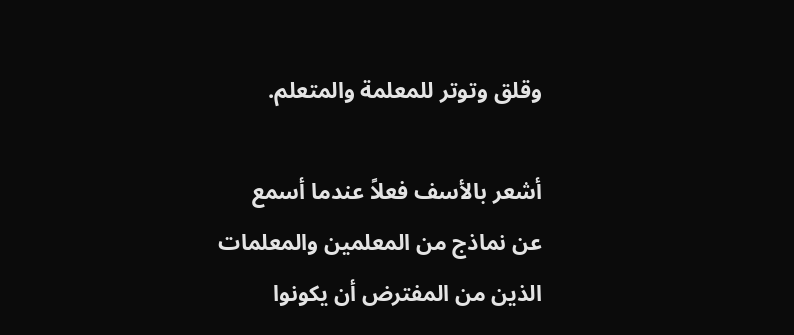وقلق وتوتر للمعلمة والمتعلم.

أشعر بالأسف فعلاً عندما أسمع عن نماذج من المعلمين والمعلمات الذين من المفترض أن يكونوا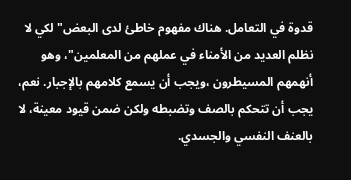قدوة في التعامل. هناك مفهوم خاطئ لدى البعض" لكي لا نظلم العديد من الأمناء في عملهم من المعلمين"، وهو أنهمهم المسيطرون ،ويجب أن يسمع كلامهم بالإجبار. نعم، يجب أن تتحكم بالصف وتضبطه ولكن ضمن قيود معينة، لا بالعنف النفسي والجسدي.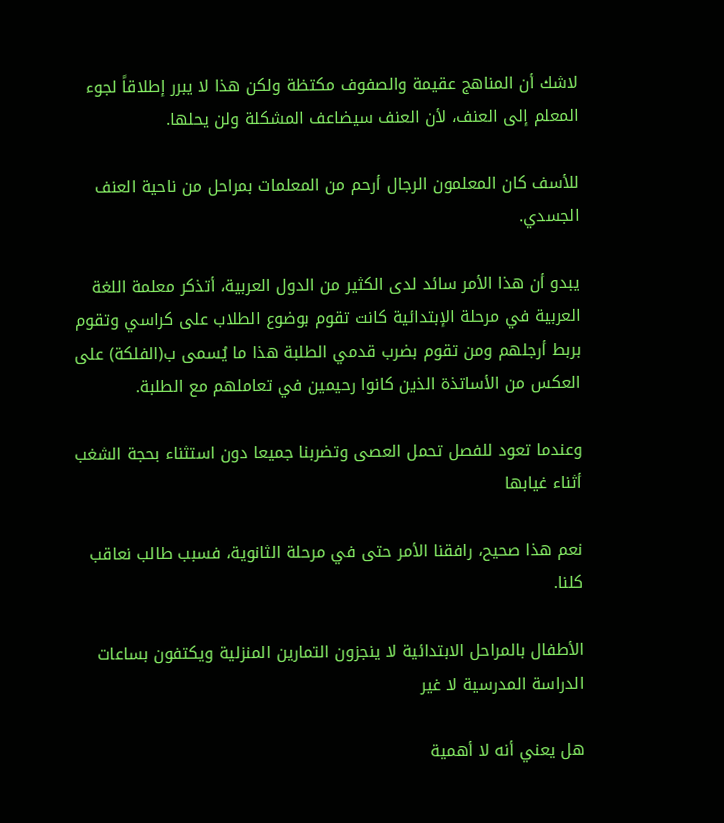لاشك أن المناهج عقيمة والصفوف مكتظة ولكن هذا لا يبرر إطلاقاً لجوء المعلم إلى العنف، لأن العنف سيضاعف المشكلة ولن يحلها.

للأسف كان المعلمون الرجال أرحم من المعلمات بمراحل من ناحية العنف الجسدي.

يبدو أن هذا الأمر سائد لدى الكثير من الدول العربية، أتذكر معلمة اللغة العربية في مرحلة الإبتدائية كانت تقوم بوضوع الطلاب على كراسي وتقوم بربط أرجلهم ومن تقوم بضرب قدمي الطلبة هذا ما يُسمى ب(الفلكة) على العكس من الأساتذة الذين كانوا رحيمين في تعاملهم مع الطلبة.

وعندما تعود للفصل تحمل العصى وتضربنا جميعا دون استثناء بحجة الشغب أثناء غيابها

نعم هذا صحيح، رافقنا الأمر حتى في مرحلة الثانوية، فسبب طالب نعاقب كلنا.

الأطفال بالمراحل الابتدائية لا ينجزون التمارين المنزلية ويكتفون بساعات الدراسة المدرسية لا غير

هل يعني أنه لا أهمية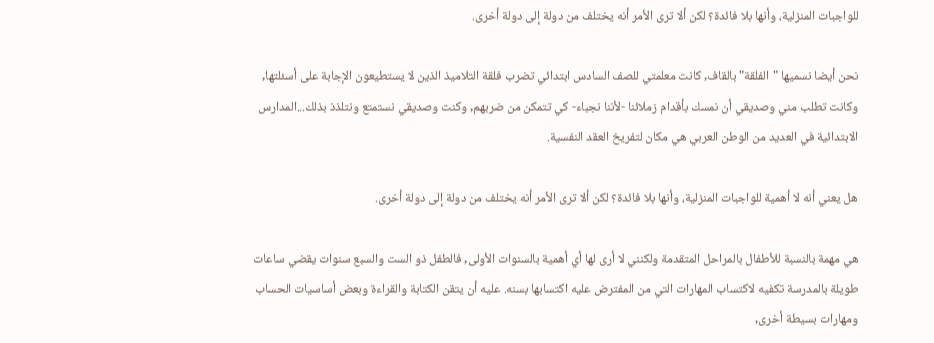للواجبات المنزلية، وأنها بلا فائدة؟ لكن ألا ترى الأمر أنه يختلف من دولة إلى دولة أخرى.

نحن أيضا نسميها "الفلقة" بالقاف, كانت معلمتي للصف السادس ابتدائي تضرب فلقة التلاميذ الذين لا يستطيعون الإجابة على أسئلتها, وكانت تطلب مني وصديقي أن نمسك بأقدام زملائنا -لأننا نجباء- كي تتمكن من ضربهم, وكنت وصديقي نستمتع ونتلذذ بذلك...المدارس الابتدائية في العديد من الوطن العربي هي مكان لتفريخ العقد النفسية.

هل يعني أنه لا أهمية للواجبات المنزلية، وأنها بلا فائدة؟ لكن ألا ترى الأمر أنه يختلف من دولة إلى دولة أخرى.

هي مهمة بالنسبة للأطفال بالمراحل المتقدمة ولكنني لا أرى لها أي أهمية بالسنوات الأولى, فالطفل ذو الست والسبع سنوات يقضي ساعات طويلة بالمدرسة تكفيه لاكتساب المهارات التي من المفترض عليه اكتسابها بسنه. عليه أن يتقن الكتابة والقراءة وبعض أساسيات الحساب ومهارات بسيطة أخرى,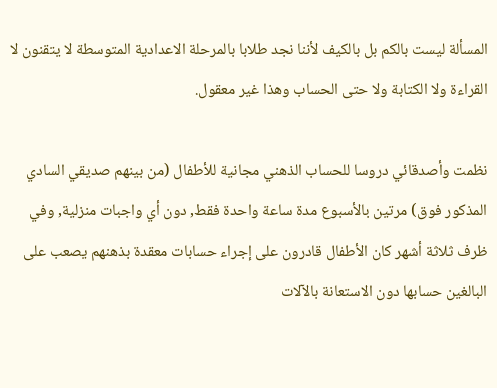المسألة ليست بالكم بل بالكيف لأننا نجد طلابا بالمرحلة الاعدادية المتوسطة لا يتقنون لا القراءة ولا الكتابة ولا حتى الحساب وهذا غير معقول.

نظمت وأصدقائي دروسا للحساب الذهني مجانية للأطفال (من بينهم صديقي السادي المذكور فوق) مرتين بالأسبوع مدة ساعة واحدة فقط, دون أي واجبات منزلية, وفي ظرف ثلاثة أشهر كان الأطفال قادرون على إجراء حسابات معقدة بذهنهم يصعب على البالغين حسابها دون الاستعانة بالآلات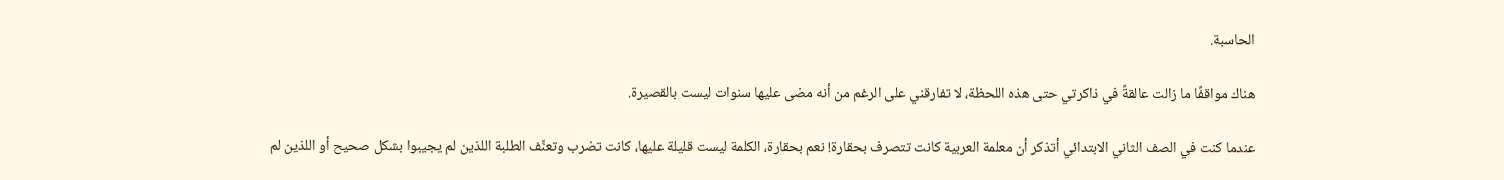الحاسبة.

هناك مواقفًا ما زالت عالقةً في ذاكرتي حتى هذه اللحظة، لا تفارقني على الرغم من أنه مضى عليها سنوات ليست بالقصيرة.

عندما كنت في الصف الثاني الابتدائي أتذكر أن معلمة العربية كانت تتصرف بحقارة! نعم بحقارة، الكلمة ليست قليلة عليها، كانت تضرب وتعنِّف الطلبة اللذين لم يجيبوا بشكل صحيح أو اللذين لم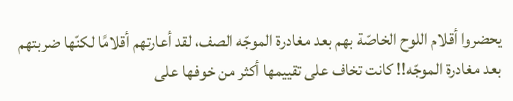يحضروا أقلام اللوح الخاصّة بهم بعد مغادرة الموجّه الصف، لقد أعارتهم أقلامًا لكنّها ضربتهم بعد مغادرة الموجّه!! كانت تخاف على تقييمها أكثر من خوفها على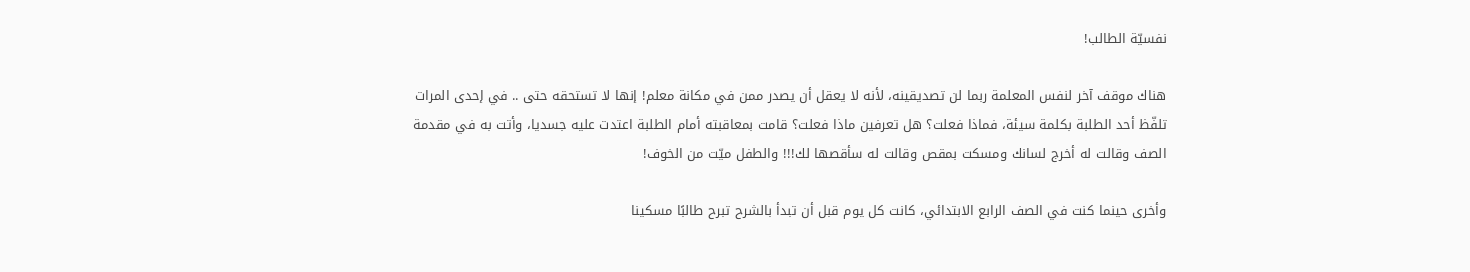نفسيّة الطالب!

هناك موقف آخر لنفس المعلمة ربما لن تصديقينه، لأنه لا يعقل أن يصدر ممن في مكانة معلم! إنها لا تستحقه حتى .. في إحدى المرات تلفّظ أحد الطلبة بكلمة سيئة، فماذا فعلت؟ هل تعرفين ماذا فعلت؟ قامت بمعاقبته أمام الطلبة اعتدت عليه جسديا، وأتت به في مقدمة الصف وقالت له أخرج لسانك ومسكت بمقص وقالت له سأقصها لك!!! والطفل ميّت من الخوف!

وأخرى حينما كنت في الصف الرابع الابتدائي، كانت كل يوم قبل أن تبدأ بالشرح تبرح طالبًا مسكينا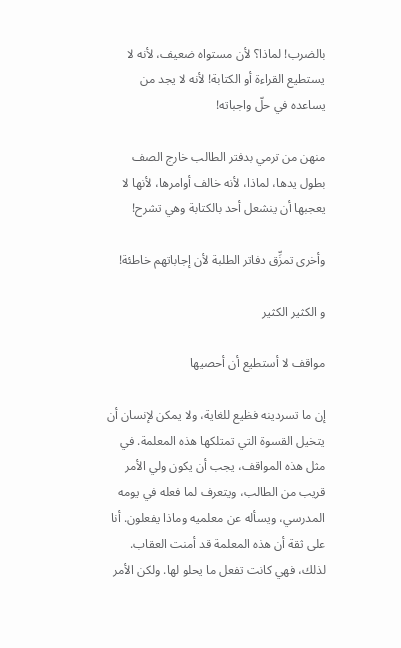بالضرب! لماذا؟ لأن مستواه ضعيف، لأنه لا يستطيع القراءة أو الكتابة! لأنه لا يجد من يساعده في حلّ واجباته!

منهن من ترمي بدفتر الطالب خارج الصف بطول يدها، لماذا، لأنه خالف أوامرها، لأنها لا يعجبها أن ينشعل أحد بالكتابة وهي تشرح!

وأخرى تمزِّق دفاتر الطلبة لأن إجاباتهم خاطئة!

و الكثير الكثير

مواقف لا أستطيع أن أحصيها

إن ما تسردينه فظيع للغاية، ولا يمكن لإنسان أن يتخيل القسوة التي تمتلكها هذه المعلمة. في مثل هذه المواقف، يجب أن يكون ولي الأمر قريب من الطالب، ويتعرف لما فعله في يومه المدرسي، ويسأله عن معلميه وماذا يفعلون. أنا على ثقة أن هذه المعلمة قد أمنت العقاب. لذلك، فهي كانت تفعل ما يحلو لها. ولكن الأمر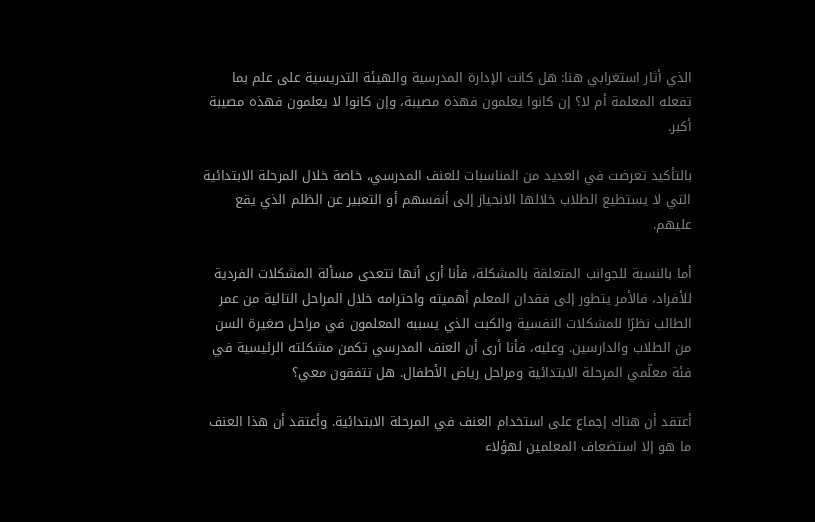الذي أثار استغرابي هنا: هل كانت الإدارة المدرسية والهيئة التدريسية على علم بما تفعله المعلمة أم لا؟ إن كانوا يعلمون فهذه مصيبة، وإن كانوا لا يعلمون فهذه مصيبة أكبر.

بالتأكيد تعرضت في العديد من المناسبات للعنف المدرسي، خاصة خلال المرحلة الابتدائية التي لا يستطيع الطلاب خلالها الانحياز إلى أنفسهم أو التعبير عن الظلم الذي يقع عليهم.

أما بالنسبة للجوانب المتعلقة بالمشكلة، فأنا أرى أنها تتعدى مسألة المشكلات الفردية للأفراد، فالأمر يتطور إلى فقدان المعلم أهميته واحترامه خلال المراحل التالية من عمر الطالب نظرًا للمشكلات النفسية والكبت الذي يسببه المعلمون في مراحل صغيرة السن من الطلاب والدارسين. وعليه، فأنا أرى أن العنف المدرسي تكمن مشكلته الرئيسية في فئة معلّمي المرحلة الابتدائية ومراحل رياض الأطفال. هل تتفقون معي؟

أعتقد أن هناك إجماع على استخدام العنف في المرحلة الابتدائية. وأعتقد أن هذا العنف ما هو إلا استضعاف المعلمين لهؤلاء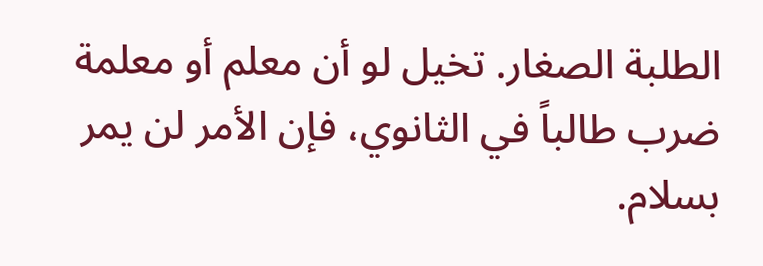الطلبة الصغار. تخيل لو أن معلم أو معلمة ضرب طالباً في الثانوي، فإن الأمر لن يمر بسلام.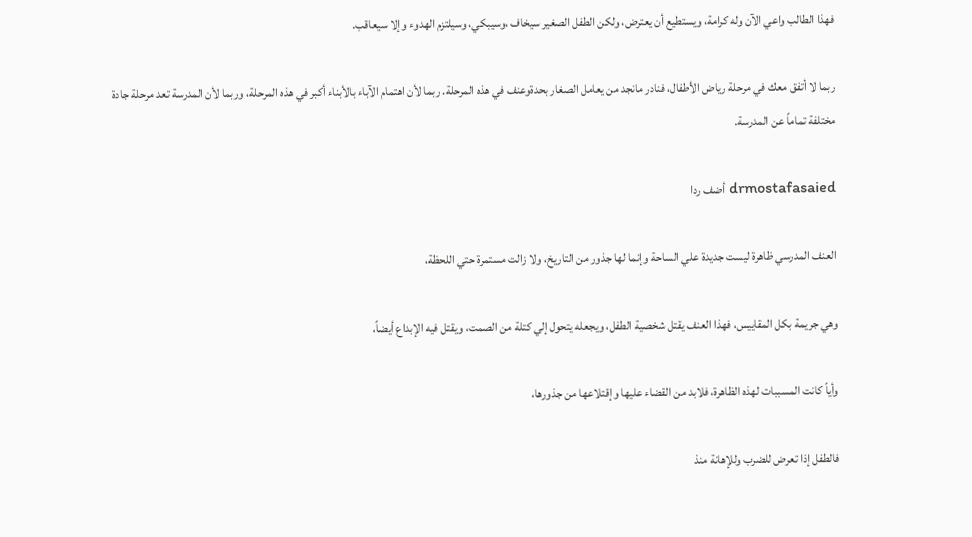فهذا الطالب واعي الآن وله كرامة، ويستطيع أن يعترض، ولكن الطفل الصغير سيخاف ،وسيبكي، وسيلتزم الهدوء وإلا سيعاقب.

ربما لا أتفق معك في مرحلة رياض الأطفال، فنادر مانجد من يعامل الصغار بحدةوعنف في هذه المرحلة. ربما لأن اهتمام الآباء بالأبناء أكبر في هذه المرحلة، وربما لأن المدرسة تعد مرحلة جادة مختلفة تماماً عن المدرسة.

drmostafasaied أضف ردا

العنف المدرسي ظاهرة ليست جديدة علي الساحة وإنما لها جذور من التاريخ، ولا زالت مستمرة حتي اللحظة،

وهي جريمة بكل المقاييس، فهذا العنف يقتل شخصية الطفل، ويجعله يتحول إلي كتلة من الصمت، ويقتل فيه الإبداع أيضاً،

وأياً كانت المسببات لهذه الظاهرة، فلابد من القضاء عليها وإقتلاعها من جذورها،

فالطفل إذا تعرض للضرب وللإهانة منذ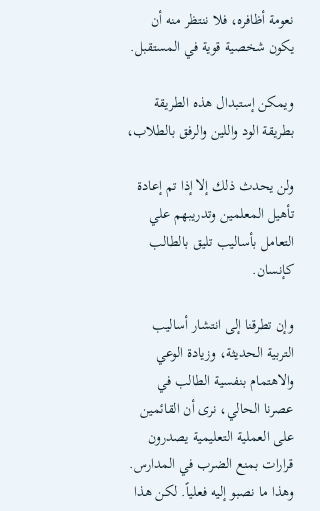نعومة أظافره، فلا ننتظر منه أن يكون شخصية قوية في المستقبل.

ويمكن إستبدال هذه الطريقة بطريقة الود واللين والرفق بالطلاب،

ولن يحدث ذلك إلا إذا تم إعادة تأهيل المعلمين وتدريبهم علي التعامل بأساليب تليق بالطالب كإنسان.

وإن تطرقنا إلى انتشار أساليب التربية الحديثة، وزيادة الوعي والاهتمام بنفسية الطالب في عصرنا الحالي، نرى أن القائمين على العملية التعليمية يصدرون قرارات بمنع الضرب في المدارس. وهذا ما نصبو إليه فعلياً. لكن هذا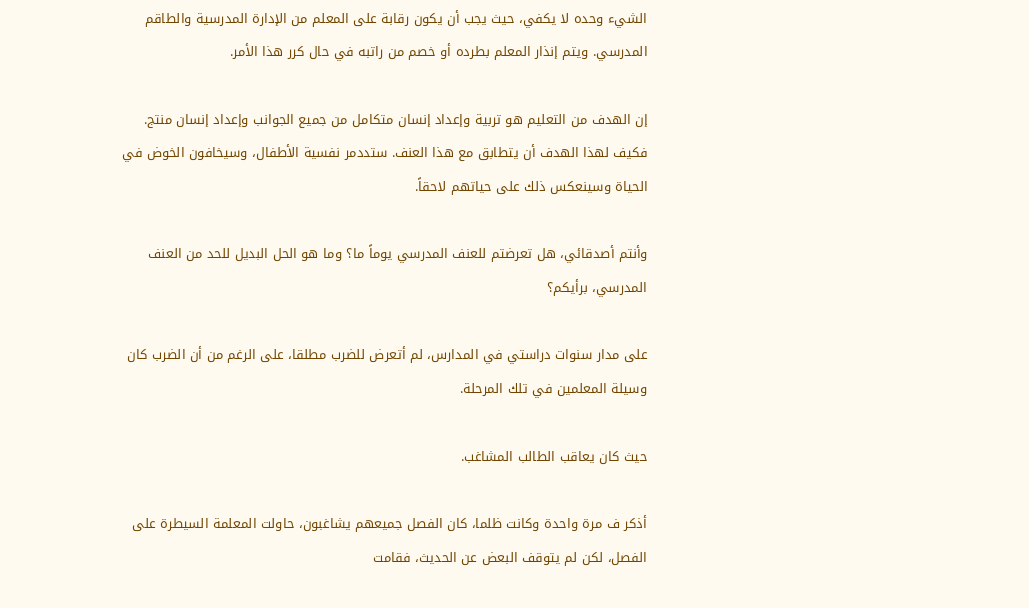الشيء وحده لا يكفي، حيث يجب أن يكون رقابة على المعلم من الإدارة المدرسية والطاقم المدرسي. ويتم إنذار المعلم بطرده أو خصم من راتبه في حال كرر هذا الأمر.

إن الهدف من التعليم هو تربية وإعداد إنسان متكامل من جميع الجوانب وإعداد إنسان منتج. فكيف لهذا الهدف أن يتطابق مع هذا العنف. ستددمر نفسية الأطفال، وسيخافون الخوض في الحياة وسينعكس ذلك على حياتهم لاحقاً.

وأنتم أصدقائي، هل تعرضتم للعنف المدرسي يوماً ما؟ وما هو الحل البديل للحد من العنف المدرسي، برأيكم؟

على مدار سنوات دراستي في المدارس، لم أتعرض للضرب مطلقا، على الرغم من أن الضرب كان وسيلة المعلمين في تلك المرحلة.

حيث كان يعاقب الطالب المشاغب.

أذكر ف مرة واحدة وكانت ظلما، كان الفصل جميعهم يشاغبون، حاولت المعلمة السيطرة على الفصل، لكن لم يتوقف البعض عن الحديث، فقامت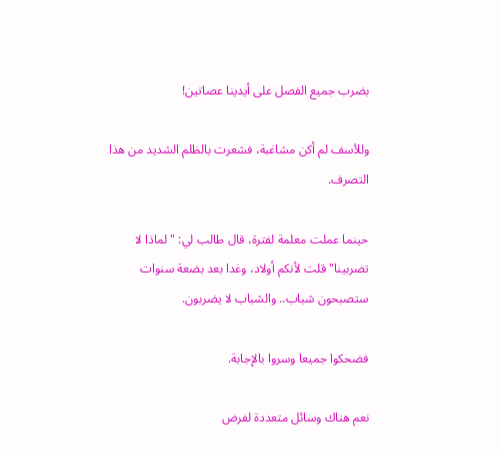بضرب جميع الفصل على أيدينا عصاتين!

وللأسف لم أكن مشاغبة، فشعرت بالظلم الشديد من هذا التصرف.

حينما عملت معلمة لفترة، قال طالب لي: "لماذا لا تضربينا" قلت لأنكم أولاد، وغدا بعد بضعة سنوات ستصبحون شباب.. والشباب لا يضربون.

فضحكوا جميعا وسروا بالإجابة.

نعم هناك وسائل متعددة لفرض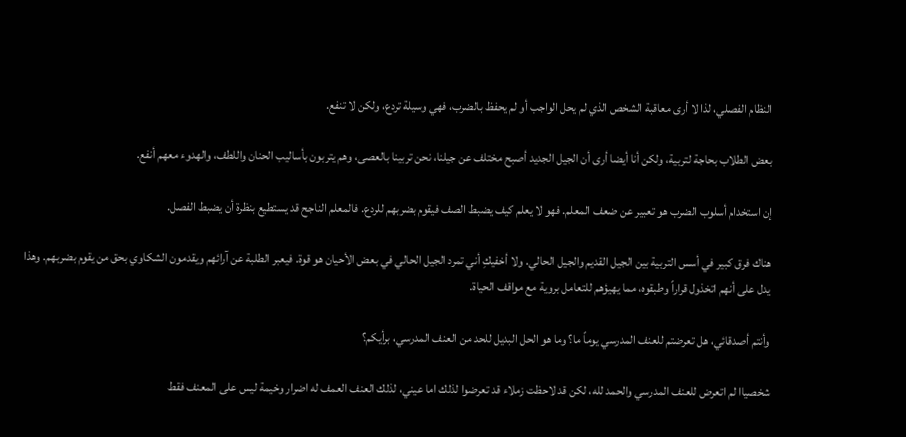النظام الفصلي، لذا لا أرى معاقبة الشخص الذي لم يحل الواجب أو لم يحفظ بالضرب، فهي وسيلة تردع، ولكن لا تنفع.

بعض الطلاب بحاجة لتربية، ولكن أنا أيضا أرى أن الجيل الجديد أصبح مختلف عن جيلنا، نحن تربينا بالعصى، وهم يتربون بأساليب الحنان واللطف، والهدوء معهم أنفع.

إن استخدام أسلوب الضرب هو تعبير عن ضعف المعلم. فهو لا يعلم كيف يضبط الصف فيقوم بضربهم للردع. فالمعلم الناجح قد يستطيع بنظرة أن يضبط الفصل.

هناك فرق كبير في أسس التربية بين الجيل القديم والجيل الحالي. ولا أخفيكِ أني تمرد الجيل الحالي في بعض الأحيان هو قوة. فيعبر الطلبة عن آرائهم ويقدمون الشكاوي بحق من يقوم بضربهم. وهذا يدل على أنهم اتخذول قراراً وطبقوه، مما يهيؤهم للتعامل بروية مع مواقف الحياة.

وأنتم أصدقائي، هل تعرضتم للعنف المدرسي يوماً ما؟ وما هو الحل البديل للحد من العنف المدرسي، برأيكم؟

شخصياا لم اتعرض للعنف المدرسي والحمد لله، لكن قد لاحظت زملاء قد تعرضوا لذلك اما عيني، لذلك العنف العمف له اضرار وخيمة ليس على المعنف فقط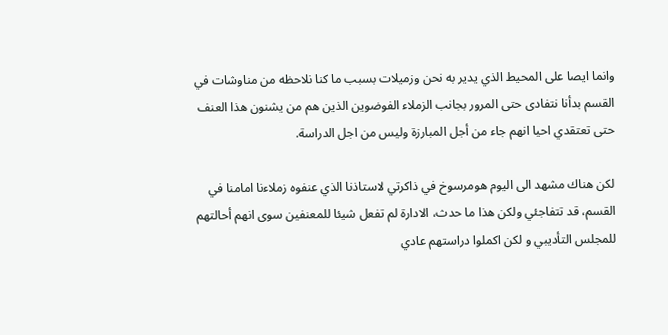وانما ايصا على المحيط الذي يدير به نحن وزميلات بسبب ما كنا نلاحظه من مناوشات في القسم بدأنا نتفادى حتى المرور بجانب الزملاء الفوضوين الذين هم من يشنون هذا العنف حتى تعتقدي احيا انهم جاء من أجل المبارزة وليس من اجل الدراسة.

لكن هناك مشهد الى اليوم هومرسوخ في ذاكرتي لاستاذنا الذي عنفوه زملاءنا امامنا في القسم، قد تتفاجئي ولكن هذا ما حدث، الادارة لم تفعل شيئا للمعنفين سوى انهم أحالتهم للمجلس التأديبي و لكن اكملوا دراستهم عادي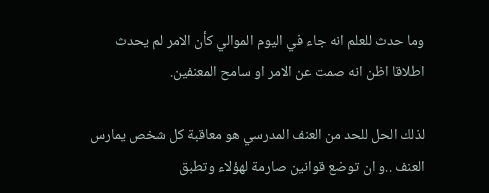وما حدث للعلم انه جاء في اليوم الموالي كأن الامر لم يحدث اطلاقا اظن انه صمت عن الامر او سامح المعنفين.

لذلك الحل للحد من العنف المدرسي هو معاقبة كل شخص يمارس العنف ..و ان توضع قوانين صارمة لهؤلاء وتطبق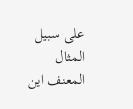على سبيل المثال المعنف اين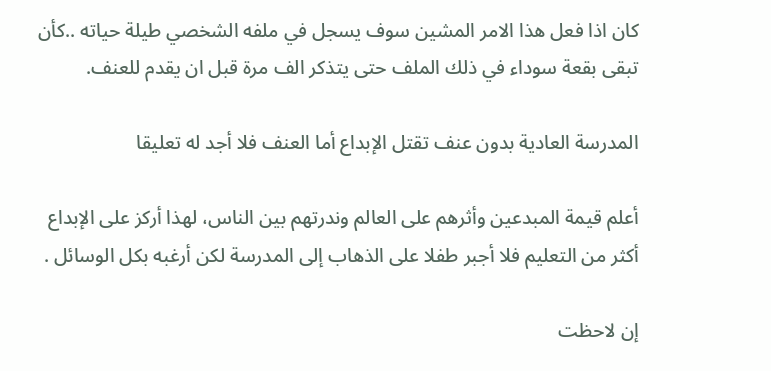كان اذا فعل هذا الامر المشين سوف يسجل في ملفه الشخصي طيلة حياته ..كأن تبقى بقعة سوداء في ذلك الملف حتى يتذكر الف مرة قبل ان يقدم للعنف.

المدرسة العادية بدون عنف تقتل الإبداع أما العنف فلا أجد له تعليقا

أعلم قيمة المبدعين وأثرهم على العالم وندرتهم بين الناس، لهذا أركز على الإبداع أكثر من التعليم فلا أجبر طفلا على الذهاب إلى المدرسة لكن أرغبه بكل الوسائل .

إن لاحظت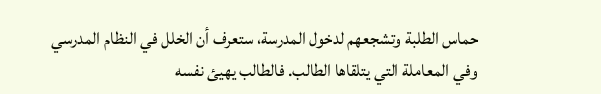حماس الطلبة وتشجعهم لدخول المدرسة، ستعرف أن الخلل في النظام المدرسي وفي المعاملة التي يتلقاها الطالب. فالطالب يهيئ نفسه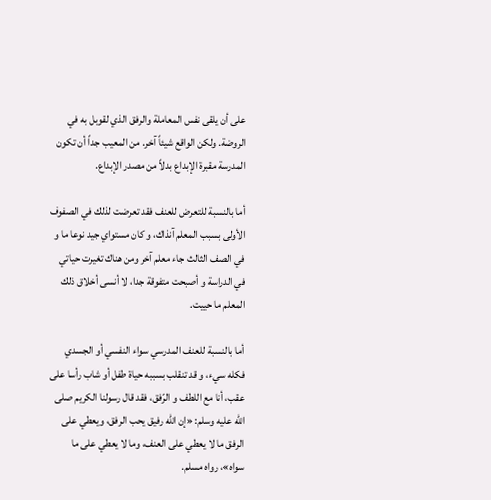على أن يلقى نفس المعاملة والرفق الذي لقوبل به في الروضة. ولكن الواقع شيئاً آخر. من المعيب جداً أن تكون المدرسة مقبرة الإبداع بدلاً من مصدر الإبداع.

أما بالنسبة للتعرض للعنف فقد تعرضت لذلك في الصفوف الأولى بسبب المعلم آنذاك، و كان مستواي جيد نوعا ما و في الصف الثالث جاء معلم آخر ومن هناك تغيرت حياتي في الدراسة و أصبحت متفوقة جدا، لا أنسى أخلاق ذلك المعلم ما حييت.

أما بالنسبة للعنف المدرسي سواء النفسي أو الجسدي فكله سيء، و قد تنقلب بسببه حياة طفل أو شاب رأسا على عقب، أنا مع اللطف و الرّفق، فقد قال رسولنا الكريم صلى الله عليه وسلم: «إن الله رفيق يحب الرفق، ويعطي على الرفق ما لا يعطي على العنف، وما لا يعطي على ما سواه»، رواه مسلم.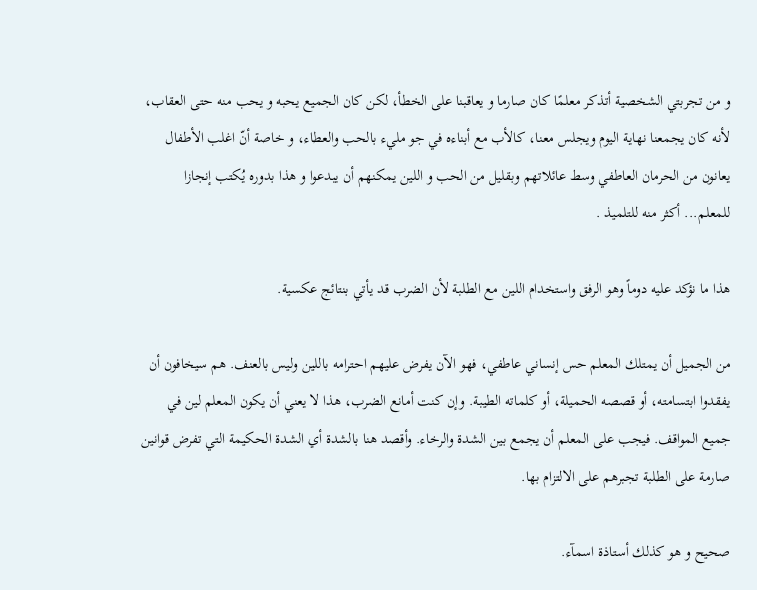و من تجربتي الشخصية أتذكر معلمًا كان صارما و يعاقبنا على الخطأ، لكن كان الجميع يحبه و يحب منه حتى العقاب، لأنه كان يجمعنا نهاية اليوم ويجلس معنا، كالأب مع أبناءه في جو مليء بالحب والعطاء، و خاصة أنّ اغلب الأطفال يعانون من الحرمان العاطفي وسط عائلاتهم وبقليل من الحب و اللين يمكنهم أن يبدعوا و هذا بدوره يُكتب إنجازا للمعلم... أكثر منه للتلميذ .

هذا ما نؤكد عليه دوماً وهو الرفق واستخدام اللين مع الطلبة لأن الضرب قد يأتي بنتائج عكسية.

من الجميل أن يمتلك المعلم حس إنساني عاطفي، فهو الآن يفرض عليهم احترامه باللين وليس بالعنف. هم سيخافون أن يفقدوا ابتسامته، أو قصصه الحميلة، أو كلماته الطيبة. وإن كنت أمانع الضرب، هذا لا يعني أن يكون المعلم لين في جميع المواقف. فيجب على المعلم أن يجمع بين الشدة والرخاء. وأقصد هنا بالشدة أي الشدة الحكيمة التي تفرض قوانين صارمة على الطلبة تجبرهم على الالتزام بها.

صحيح و هو كذلك أستاذة اسمآء.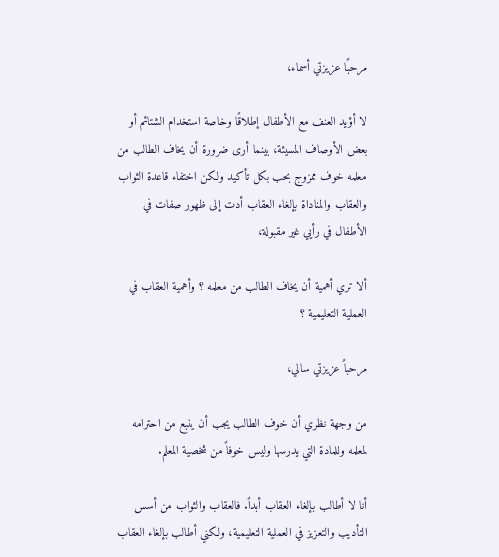مرحبًا عزيزتي أسماء،

لا أؤيد العنف مع الأطفال إطلاقًا وخاصة استخدام الشتائم أو بعض الأوصاف المسيئة، بينما أرى ضرورة أن يخاف الطالب من معلمه خوف ممزوج بحب بكل تأكيد ولكن اختفاء قاعدة الثواب والعقاب والمناداة بإلغاء العقاب أدت إلى ظهور صفات في الأطفال في رأيي غير مقبولة،

ألا تري أهمية أن يخاف الطالب من معلمه ؟ وأهمية العقاب في العملية التعليمية ؟

مرحباً عزيزتي سالي،

من وجهة نظري أن خوف الطالب يجب أن ينبع من احترامه لمعلمه وللمادة التي يدرسها وليس خوفاً من شخصية المعلم.

أنا لا أطالب بإلغاء العقاب أبداً. فالعقاب والثواب من أسس التأديب والتعزيز في العملية التعليمية، ولكني أطالب بإلغاء العقاب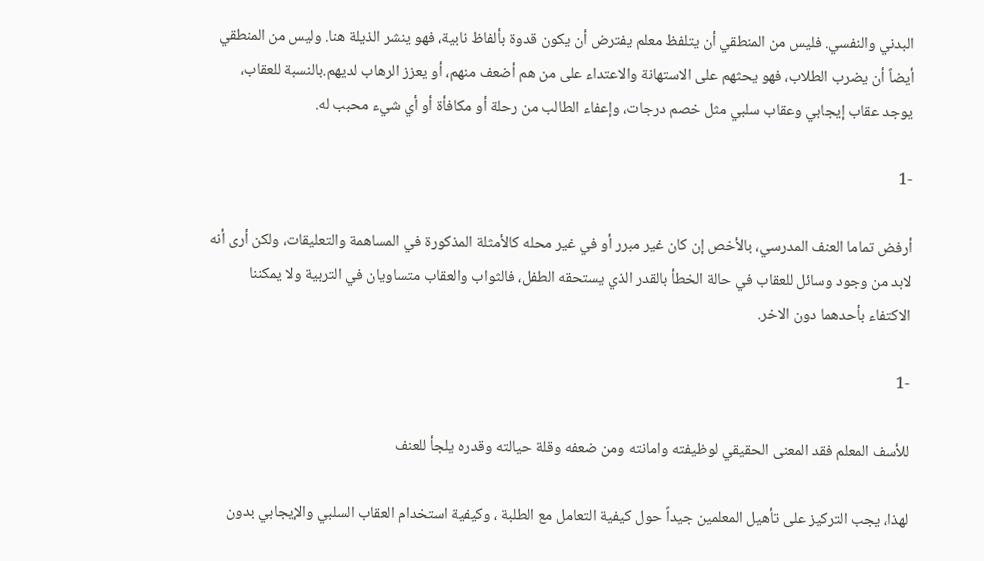البدني والنفسي. فليس من المنطقي أن يتلفظ معلم يفترض أن يكون قدوة بألفاظ نابية، فهو ينشر الذيلة هنا. وليس من المنطقي أيضاً أن يضرب الطلاب، فهو يحثهم على الاستهانة والاعتداء على من هم أضعف منهم، أو يعزز الرهاب لديهم.بالنسبة للعقاب، يوجد عقاب إيجابي وعقاب سلبي مثل خصم درجات، وإعفاء الطالب من رحلة أو مكافأة أو أي شيء محبب له.

-1

أرفض تماما العنف المدرسي، بالأخص إن كان غير مبرر أو في غير محله كالأمثلة المذكورة في المساهمة والتعليقات، ولكن أرى أنه لابد من وجود وسائل للعقاب في حالة الخطأ بالقدر الذي يستحقه الطفل، فالثواب والعقاب متساويان في التربية ولا يمكننا الاكتفاء بأحدهما دون الاخر.

-1

للأسف المعلم فقد المعنى الحقيقي لوظيفته وامانته ومن ضعفه وقلة حيالته وقدره يلجأ للعنف

لهذا، يجب التركيز على تأهيل المعلمين جيداً حول كيفية التعامل مع الطلبة ، وكيفية استخدام العقاب السلبي والإيجابي بدون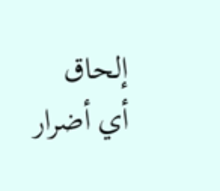إلحاق أي أضرار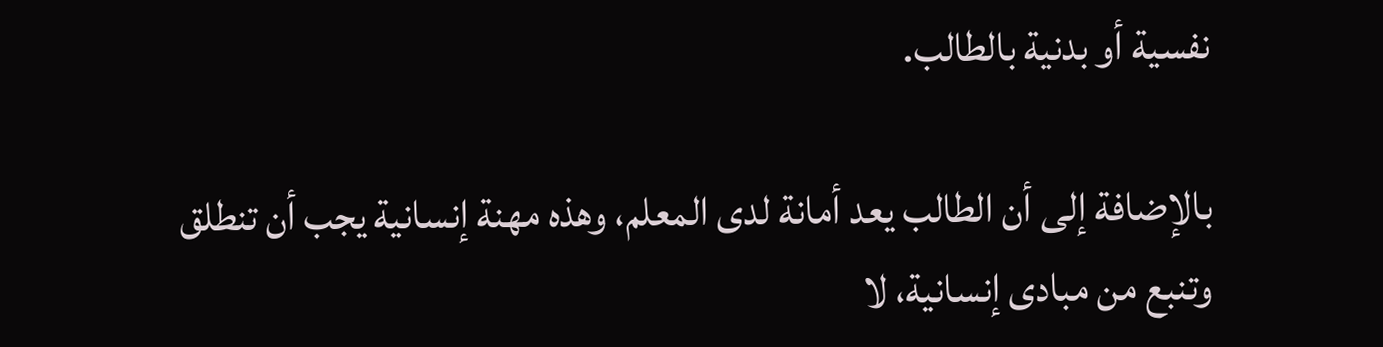نفسية أو بدنية بالطالب.

بالإضافة إلى أن الطالب يعد أمانة لدى المعلم، وهذه مهنة إنسانية يجب أن تنطلق وتنبع من مبادى إنسانية، لا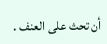أن تحث على العنف .